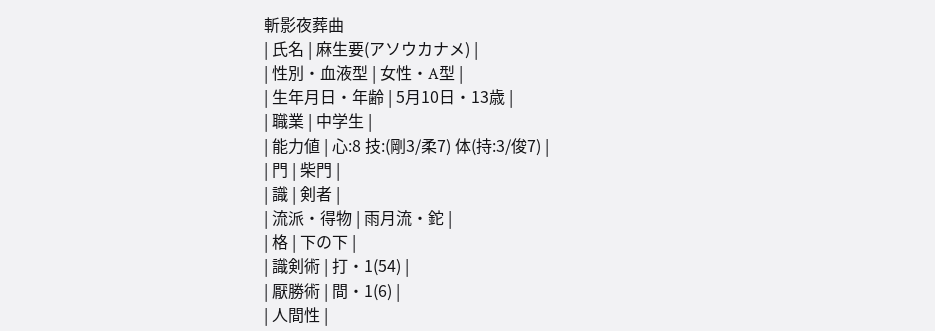斬影夜葬曲
| 氏名 | 麻生要(アソウカナメ) |
| 性別・血液型 | 女性・A型 |
| 生年月日・年齢 | 5月10日・13歳 |
| 職業 | 中学生 |
| 能力値 | 心:8 技:(剛3/柔7) 体(持:3/俊7) |
| 門 | 柴門 |
| 識 | 剣者 |
| 流派・得物 | 雨月流・鉈 |
| 格 | 下の下 |
| 識剣術 | 打・1(54) |
| 厭勝術 | 間・1(6) |
| 人間性 |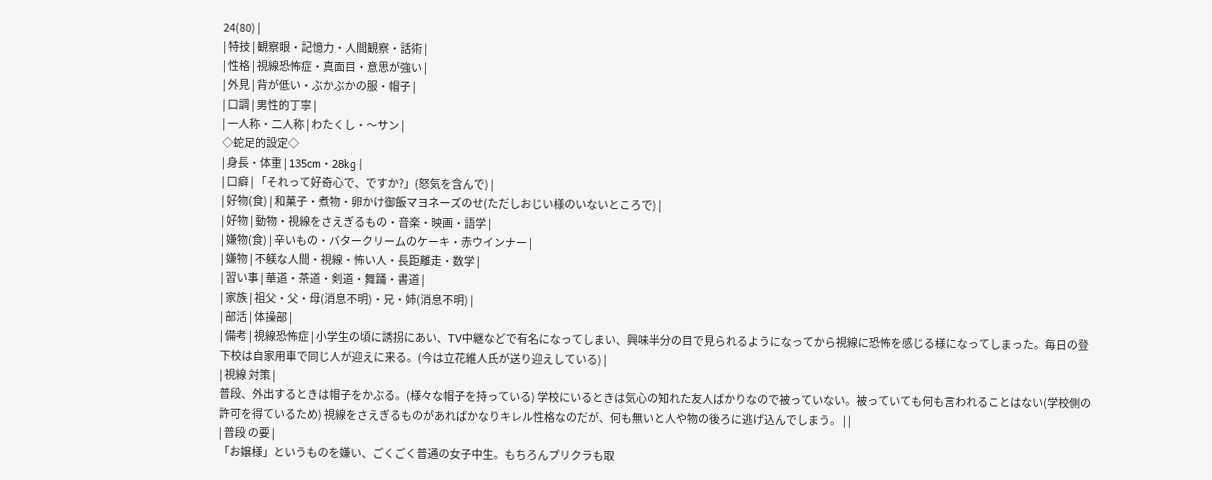24(80) |
| 特技 | 観察眼・記憶力・人間観察・話術 |
| 性格 | 視線恐怖症・真面目・意思が強い |
| 外見 | 背が低い・ぶかぶかの服・帽子 |
| 口調 | 男性的丁寧 |
| 一人称・二人称 | わたくし・〜サン |
◇蛇足的設定◇
| 身長・体重 | 135cm・28kg |
| 口癖 | 「それって好奇心で、ですか?」(怒気を含んで) |
| 好物(食) | 和菓子・煮物・卵かけ御飯マヨネーズのせ(ただしおじい様のいないところで) |
| 好物 | 動物・視線をさえぎるもの・音楽・映画・語学 |
| 嫌物(食) | 辛いもの・バタークリームのケーキ・赤ウインナー |
| 嫌物 | 不躾な人間・視線・怖い人・長距離走・数学 |
| 習い事 | 華道・茶道・剣道・舞踊・書道 |
| 家族 | 祖父・父・母(消息不明)・兄・姉(消息不明) |
| 部活 | 体操部 |
| 備考 | 視線恐怖症 | 小学生の頃に誘拐にあい、TV中継などで有名になってしまい、興味半分の目で見られるようになってから視線に恐怖を感じる様になってしまった。毎日の登下校は自家用車で同じ人が迎えに来る。(今は立花維人氏が送り迎えしている) |
| 視線 対策 |
普段、外出するときは帽子をかぶる。(様々な帽子を持っている) 学校にいるときは気心の知れた友人ばかりなので被っていない。被っていても何も言われることはない(学校側の許可を得ているため) 視線をさえぎるものがあればかなりキレル性格なのだが、何も無いと人や物の後ろに逃げ込んでしまう。 | |
| 普段 の要 |
「お嬢様」というものを嫌い、ごくごく普通の女子中生。もちろんプリクラも取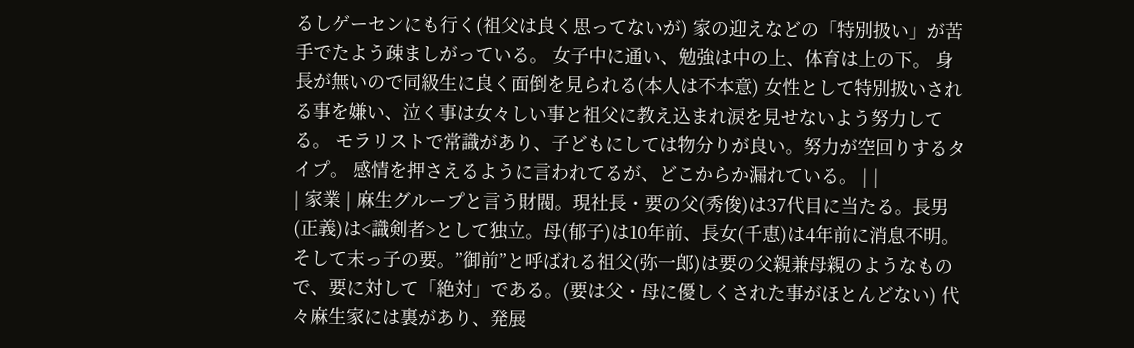るしゲーセンにも行く(祖父は良く思ってないが) 家の迎えなどの「特別扱い」が苦手でたよう疎ましがっている。 女子中に通い、勉強は中の上、体育は上の下。 身長が無いので同級生に良く面倒を見られる(本人は不本意) 女性として特別扱いされる事を嫌い、泣く事は女々しい事と祖父に教え込まれ涙を見せないよう努力してる。 モラリストで常識があり、子どもにしては物分りが良い。努力が空回りするタイプ。 感情を押さえるように言われてるが、どこからか漏れている。 | |
| 家業 | 麻生グループと言う財閥。現社長・要の父(秀俊)は37代目に当たる。長男(正義)は<識剣者>として独立。母(郁子)は10年前、長女(千恵)は4年前に消息不明。そして末っ子の要。”御前”と呼ばれる祖父(弥一郎)は要の父親兼母親のようなもので、要に対して「絶対」である。(要は父・母に優しくされた事がほとんどない) 代々麻生家には裏があり、発展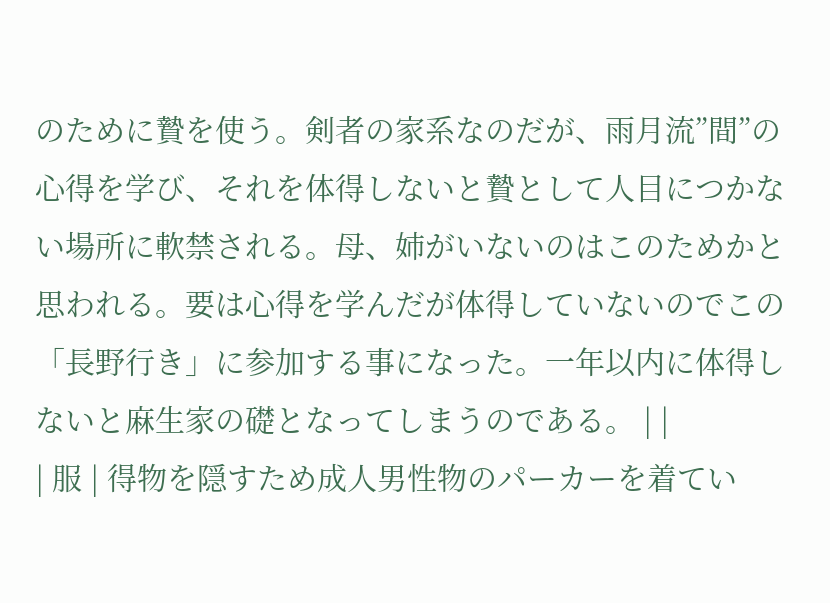のために贄を使う。剣者の家系なのだが、雨月流”間”の心得を学び、それを体得しないと贄として人目につかない場所に軟禁される。母、姉がいないのはこのためかと思われる。要は心得を学んだが体得していないのでこの「長野行き」に参加する事になった。一年以内に体得しないと麻生家の礎となってしまうのである。 | |
| 服 | 得物を隠すため成人男性物のパーカーを着てい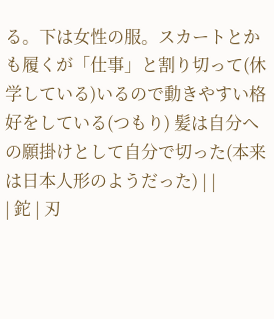る。下は女性の服。スカートとかも履くが「仕事」と割り切って(休学している)いるので動きやすい格好をしている(つもり) 髪は自分への願掛けとして自分で切った(本来は日本人形のようだった) | |
| 鉈 | 刃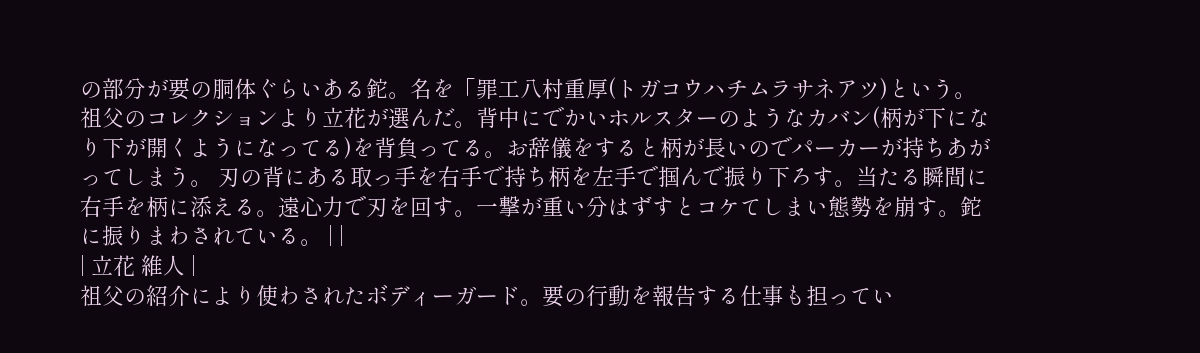の部分が要の胴体ぐらいある鉈。名を「罪工八村重厚(トガコウハチムラサネアツ)という。祖父のコレクションより立花が選んだ。背中にでかいホルスターのようなカバン(柄が下になり下が開くようになってる)を背負ってる。お辞儀をすると柄が長いのでパーカーが持ちあがってしまう。 刃の背にある取っ手を右手で持ち柄を左手で掴んで振り下ろす。当たる瞬間に右手を柄に添える。遠心力で刃を回す。一撃が重い分はずすとコケてしまい態勢を崩す。鉈に振りまわされている。 | |
| 立花 維人 |
祖父の紹介により使わされたボディーガード。要の行動を報告する仕事も担ってい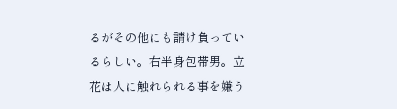るがその他にも請け負っているらしい。右半身包帯男。立花は人に触れられる事を嫌う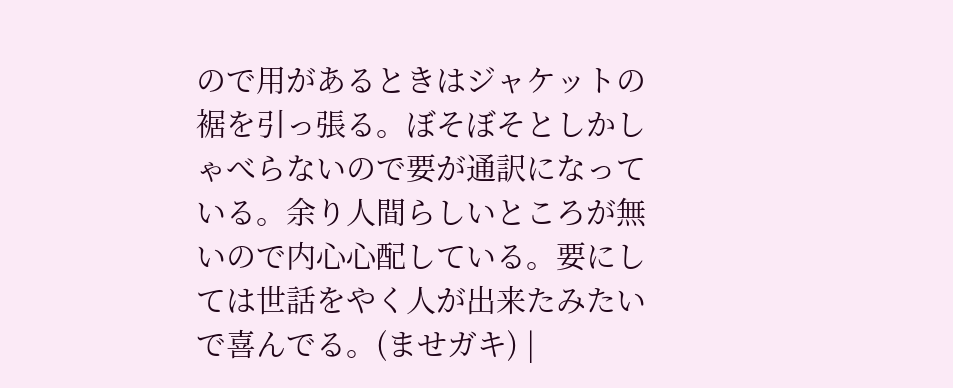ので用があるときはジャケットの裾を引っ張る。ぼそぼそとしかしゃべらないので要が通訳になっている。余り人間らしいところが無いので内心心配している。要にしては世話をやく人が出来たみたいで喜んでる。(ませガキ) |